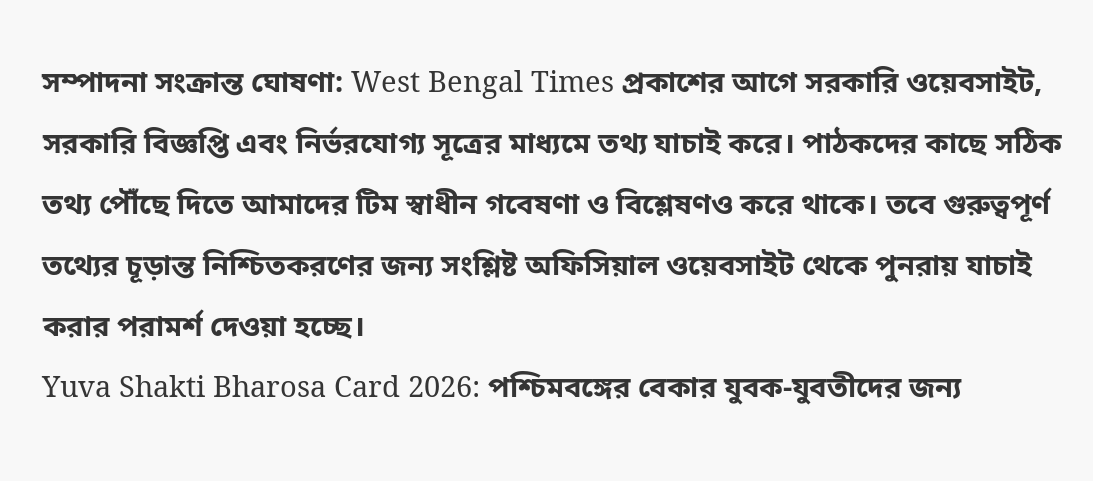সম্পাদনা সংক্রান্ত ঘোষণা: West Bengal Times প্রকাশের আগে সরকারি ওয়েবসাইট, সরকারি বিজ্ঞপ্তি এবং নির্ভরযোগ্য সূত্রের মাধ্যমে তথ্য যাচাই করে। পাঠকদের কাছে সঠিক তথ্য পৌঁছে দিতে আমাদের টিম স্বাধীন গবেষণা ও বিশ্লেষণও করে থাকে। তবে গুরুত্বপূর্ণ তথ্যের চূড়ান্ত নিশ্চিতকরণের জন্য সংশ্লিষ্ট অফিসিয়াল ওয়েবসাইট থেকে পুনরায় যাচাই করার পরামর্শ দেওয়া হচ্ছে।
Yuva Shakti Bharosa Card 2026: পশ্চিমবঙ্গের বেকার যুবক-যুবতীদের জন্য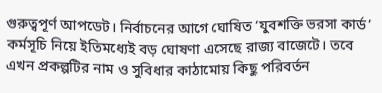গুরুত্বপূর্ণ আপডেট। নির্বাচনের আগে ঘোষিত ‘যুবশক্তি ভরসা কার্ড’ কর্মসূচি নিয়ে ইতিমধ্যেই বড় ঘোষণা এসেছে রাজ্য বাজেটে। তবে এখন প্রকল্পটির নাম ও সুবিধার কাঠামোয় কিছু পরিবর্তন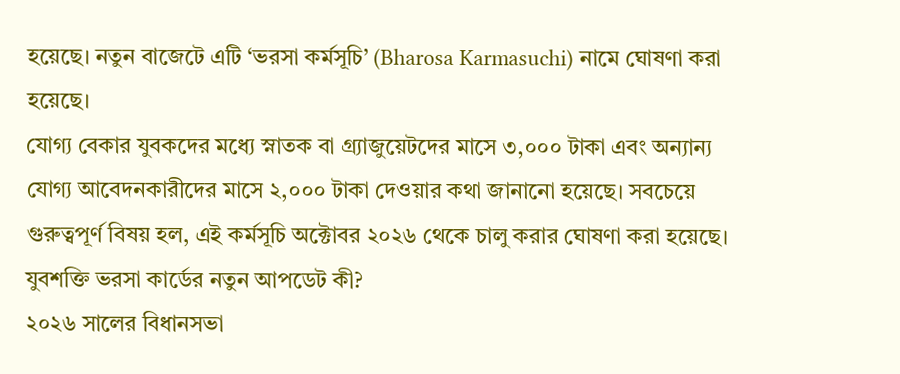হয়েছে। নতুন বাজেটে এটি ‘ভরসা কর্মসূচি’ (Bharosa Karmasuchi) নামে ঘোষণা করা হয়েছে।
যোগ্য বেকার যুবকদের মধ্যে স্নাতক বা গ্র্যাজুয়েটদের মাসে ৩,০০০ টাকা এবং অন্যান্য যোগ্য আবেদনকারীদের মাসে ২,০০০ টাকা দেওয়ার কথা জানানো হয়েছে। সবচেয়ে গুরুত্বপূর্ণ বিষয় হল, এই কর্মসূচি অক্টোবর ২০২৬ থেকে চালু করার ঘোষণা করা হয়েছে।
যুবশক্তি ভরসা কার্ডের নতুন আপডেট কী?
২০২৬ সালের বিধানসভা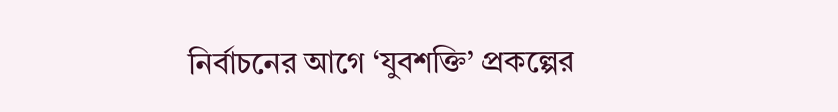নির্বাচনের আগে ‘যুবশক্তি’ প্রকল্পের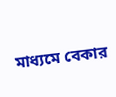মাধ্যমে বেকার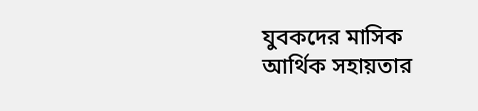যুবকদের মাসিক আর্থিক সহায়তার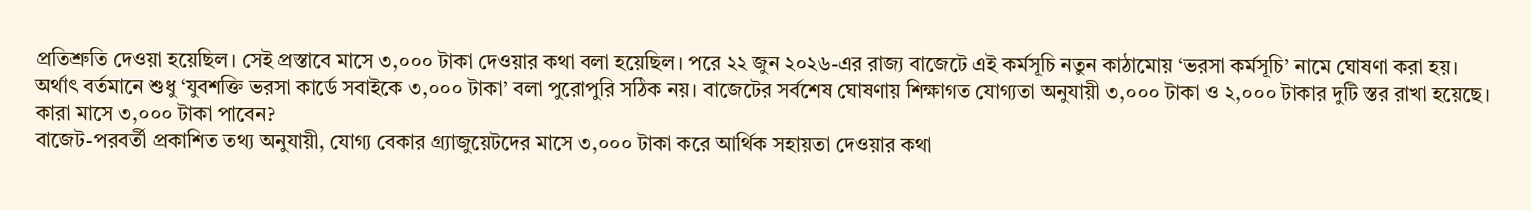প্রতিশ্রুতি দেওয়া হয়েছিল। সেই প্রস্তাবে মাসে ৩,০০০ টাকা দেওয়ার কথা বলা হয়েছিল। পরে ২২ জুন ২০২৬-এর রাজ্য বাজেটে এই কর্মসূচি নতুন কাঠামোয় ‘ভরসা কর্মসূচি’ নামে ঘোষণা করা হয়।
অর্থাৎ বর্তমানে শুধু ‘যুবশক্তি ভরসা কার্ডে সবাইকে ৩,০০০ টাকা’ বলা পুরোপুরি সঠিক নয়। বাজেটের সর্বশেষ ঘোষণায় শিক্ষাগত যোগ্যতা অনুযায়ী ৩,০০০ টাকা ও ২,০০০ টাকার দুটি স্তর রাখা হয়েছে।
কারা মাসে ৩,০০০ টাকা পাবেন?
বাজেট-পরবর্তী প্রকাশিত তথ্য অনুযায়ী, যোগ্য বেকার গ্র্যাজুয়েটদের মাসে ৩,০০০ টাকা করে আর্থিক সহায়তা দেওয়ার কথা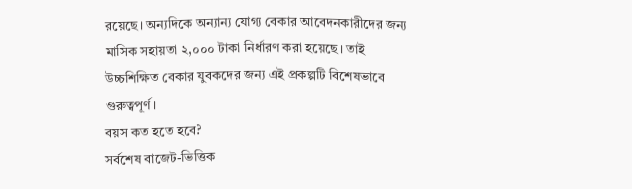রয়েছে। অন্যদিকে অন্যান্য যোগ্য বেকার আবেদনকারীদের জন্য মাসিক সহায়তা ২,০০০ টাকা নির্ধারণ করা হয়েছে। তাই উচ্চশিক্ষিত বেকার যুবকদের জন্য এই প্রকল্পটি বিশেষভাবে গুরুত্বপূর্ণ।
বয়স কত হতে হবে?
সর্বশেষ বাজেট-ভিত্তিক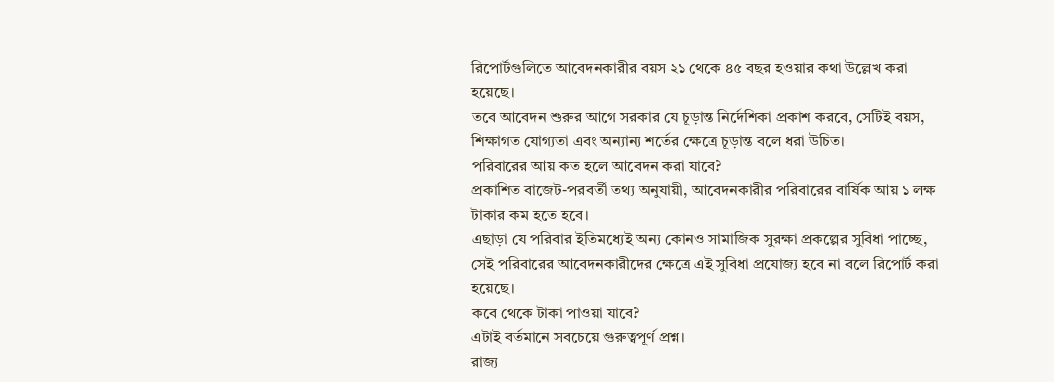রিপোর্টগুলিতে আবেদনকারীর বয়স ২১ থেকে ৪৫ বছর হওয়ার কথা উল্লেখ করা হয়েছে।
তবে আবেদন শুরুর আগে সরকার যে চূড়ান্ত নির্দেশিকা প্রকাশ করবে, সেটিই বয়স, শিক্ষাগত যোগ্যতা এবং অন্যান্য শর্তের ক্ষেত্রে চূড়ান্ত বলে ধরা উচিত।
পরিবারের আয় কত হলে আবেদন করা যাবে?
প্রকাশিত বাজেট-পরবর্তী তথ্য অনুযায়ী, আবেদনকারীর পরিবারের বার্ষিক আয় ১ লক্ষ টাকার কম হতে হবে।
এছাড়া যে পরিবার ইতিমধ্যেই অন্য কোনও সামাজিক সুরক্ষা প্রকল্পের সুবিধা পাচ্ছে, সেই পরিবারের আবেদনকারীদের ক্ষেত্রে এই সুবিধা প্রযোজ্য হবে না বলে রিপোর্ট করা হয়েছে।
কবে থেকে টাকা পাওয়া যাবে?
এটাই বর্তমানে সবচেয়ে গুরুত্বপূর্ণ প্রশ্ন।
রাজ্য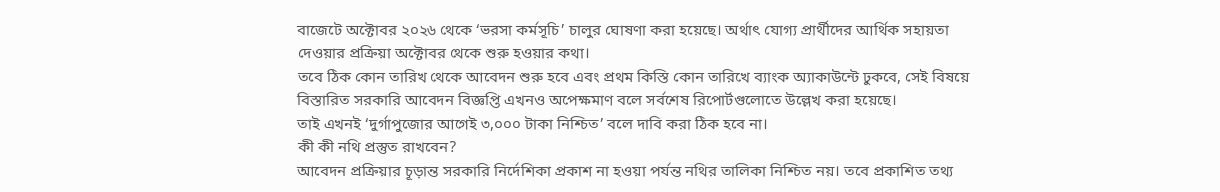বাজেটে অক্টোবর ২০২৬ থেকে ‘ভরসা কর্মসূচি’ চালুর ঘোষণা করা হয়েছে। অর্থাৎ যোগ্য প্রার্থীদের আর্থিক সহায়তা দেওয়ার প্রক্রিয়া অক্টোবর থেকে শুরু হওয়ার কথা।
তবে ঠিক কোন তারিখ থেকে আবেদন শুরু হবে এবং প্রথম কিস্তি কোন তারিখে ব্যাংক অ্যাকাউন্টে ঢুকবে, সেই বিষয়ে বিস্তারিত সরকারি আবেদন বিজ্ঞপ্তি এখনও অপেক্ষমাণ বলে সর্বশেষ রিপোর্টগুলোতে উল্লেখ করা হয়েছে।
তাই এখনই ‘দুর্গাপুজোর আগেই ৩,০০০ টাকা নিশ্চিত’ বলে দাবি করা ঠিক হবে না।
কী কী নথি প্রস্তুত রাখবেন?
আবেদন প্রক্রিয়ার চূড়ান্ত সরকারি নির্দেশিকা প্রকাশ না হওয়া পর্যন্ত নথির তালিকা নিশ্চিত নয়। তবে প্রকাশিত তথ্য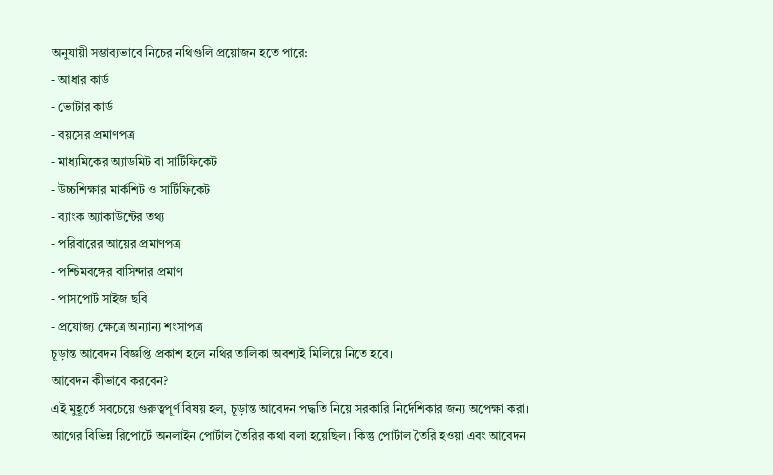অনুযায়ী সম্ভাব্যভাবে নিচের নথিগুলি প্রয়োজন হতে পারে:
- আধার কার্ড
- ভোটার কার্ড
- বয়সের প্রমাণপত্র
- মাধ্যমিকের অ্যাডমিট বা সার্টিফিকেট
- উচ্চশিক্ষার মার্কশিট ও সার্টিফিকেট
- ব্যাংক অ্যাকাউন্টের তথ্য
- পরিবারের আয়ের প্রমাণপত্র
- পশ্চিমবঙ্গের বাসিন্দার প্রমাণ
- পাসপোর্ট সাইজ ছবি
- প্রযোজ্য ক্ষেত্রে অন্যান্য শংসাপত্র
চূড়ান্ত আবেদন বিজ্ঞপ্তি প্রকাশ হলে নথির তালিকা অবশ্যই মিলিয়ে নিতে হবে।
আবেদন কীভাবে করবেন?
এই মুহূর্তে সবচেয়ে গুরুত্বপূর্ণ বিষয় হল, চূড়ান্ত আবেদন পদ্ধতি নিয়ে সরকারি নির্দেশিকার জন্য অপেক্ষা করা।
আগের বিভিন্ন রিপোর্টে অনলাইন পোর্টাল তৈরির কথা বলা হয়েছিল। কিন্তু পোর্টাল তৈরি হওয়া এবং আবেদন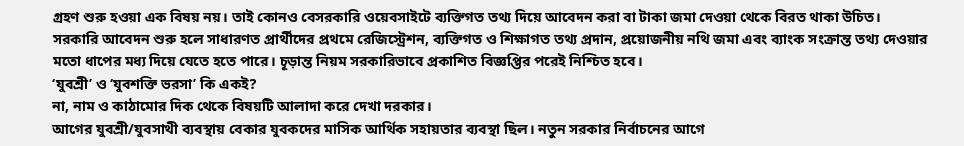গ্রহণ শুরু হওয়া এক বিষয় নয়। তাই কোনও বেসরকারি ওয়েবসাইটে ব্যক্তিগত তথ্য দিয়ে আবেদন করা বা টাকা জমা দেওয়া থেকে বিরত থাকা উচিত।
সরকারি আবেদন শুরু হলে সাধারণত প্রার্থীদের প্রথমে রেজিস্ট্রেশন, ব্যক্তিগত ও শিক্ষাগত তথ্য প্রদান, প্রয়োজনীয় নথি জমা এবং ব্যাংক সংক্রান্ত তথ্য দেওয়ার মতো ধাপের মধ্য দিয়ে যেতে হতে পারে। চূড়ান্ত নিয়ম সরকারিভাবে প্রকাশিত বিজ্ঞপ্তির পরেই নিশ্চিত হবে।
‘যুবশ্রী’ ও ‘যুবশক্তি ভরসা’ কি একই?
না, নাম ও কাঠামোর দিক থেকে বিষয়টি আলাদা করে দেখা দরকার।
আগের যুবশ্রী/যুবসাথী ব্যবস্থায় বেকার যুবকদের মাসিক আর্থিক সহায়তার ব্যবস্থা ছিল। নতুন সরকার নির্বাচনের আগে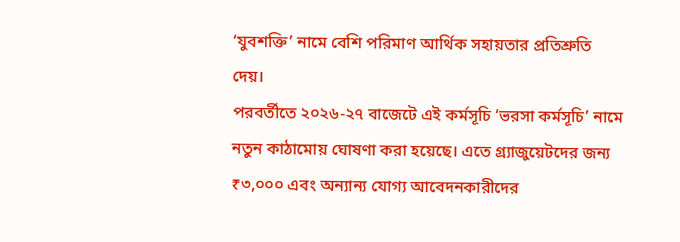‘যুবশক্তি’ নামে বেশি পরিমাণ আর্থিক সহায়তার প্রতিশ্রুতি দেয়।
পরবর্তীতে ২০২৬-২৭ বাজেটে এই কর্মসূচি ‘ভরসা কর্মসূচি’ নামে নতুন কাঠামোয় ঘোষণা করা হয়েছে। এতে গ্র্যাজুয়েটদের জন্য ₹৩,০০০ এবং অন্যান্য যোগ্য আবেদনকারীদের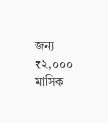জন্য ₹২,০০০ মাসিক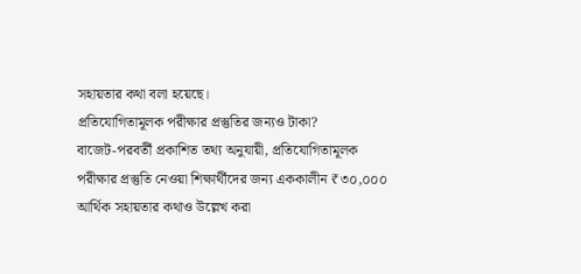সহায়তার কথা বলা হয়েছে।
প্রতিযোগিতামূলক পরীক্ষার প্রস্তুতির জন্যও টাকা?
বাজেট-পরবর্তী প্রকাশিত তথ্য অনুযায়ী, প্রতিযোগিতামূলক পরীক্ষার প্রস্তুতি নেওয়া শিক্ষার্থীদের জন্য এককালীন ₹৩০,০০০ আর্থিক সহায়তার কথাও উল্লেখ করা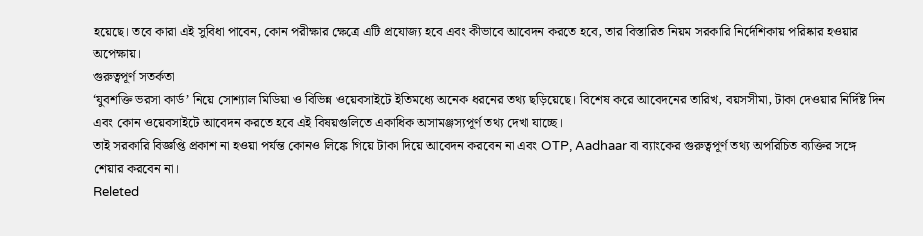হয়েছে। তবে কারা এই সুবিধা পাবেন, কোন পরীক্ষার ক্ষেত্রে এটি প্রযোজ্য হবে এবং কীভাবে আবেদন করতে হবে, তার বিস্তারিত নিয়ম সরকারি নির্দেশিকায় পরিষ্কার হওয়ার অপেক্ষায়।
গুরুত্বপূর্ণ সতর্কতা
‘যুবশক্তি ভরসা কার্ড’ নিয়ে সোশ্যাল মিডিয়া ও বিভিন্ন ওয়েবসাইটে ইতিমধ্যে অনেক ধরনের তথ্য ছড়িয়েছে। বিশেষ করে আবেদনের তারিখ, বয়সসীমা, টাকা দেওয়ার নির্দিষ্ট দিন এবং কোন ওয়েবসাইটে আবেদন করতে হবে এই বিষয়গুলিতে একাধিক অসামঞ্জস্যপূর্ণ তথ্য দেখা যাচ্ছে।
তাই সরকারি বিজ্ঞপ্তি প্রকাশ না হওয়া পর্যন্ত কোনও লিঙ্কে গিয়ে টাকা দিয়ে আবেদন করবেন না এবং OTP, Aadhaar বা ব্যাংকের গুরুত্বপূর্ণ তথ্য অপরিচিত ব্যক্তির সঙ্গে শেয়ার করবেন না।
Releted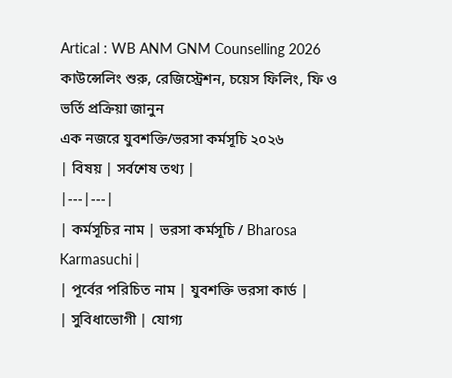Artical : WB ANM GNM Counselling 2026 কাউন্সেলিং শুরু, রেজিস্ট্রেশন, চয়েস ফিলিং, ফি ও ভর্তি প্রক্রিয়া জানুন
এক নজরে যুবশক্তি/ভরসা কর্মসূচি ২০২৬
| বিষয় | সর্বশেষ তথ্য |
|---|---|
| কর্মসূচির নাম | ভরসা কর্মসূচি / Bharosa Karmasuchi |
| পূর্বের পরিচিত নাম | যুবশক্তি ভরসা কার্ড |
| সুবিধাভোগী | যোগ্য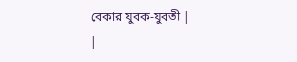বেকার যুবক-যুবতী |
|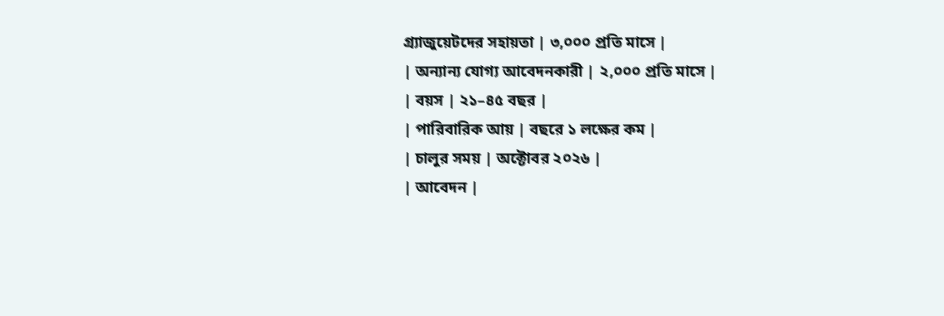গ্র্যাজুয়েটদের সহায়তা | ৩,০০০ প্রতি মাসে |
| অন্যান্য যোগ্য আবেদনকারী | ২,০০০ প্রতি মাসে |
| বয়স | ২১–৪৫ বছর |
| পারিবারিক আয় | বছরে ১ লক্ষের কম |
| চালুর সময় | অক্টোবর ২০২৬ |
| আবেদন |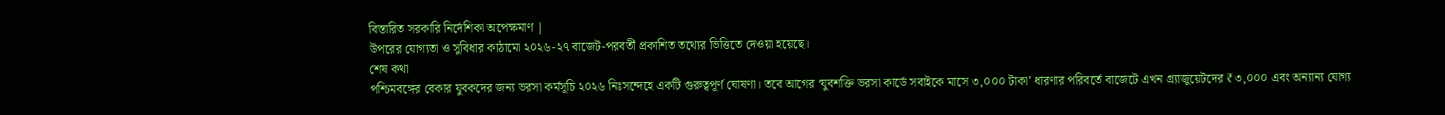বিস্তারিত সরকারি নির্দেশিকা অপেক্ষমাণ |
উপরের যোগ্যতা ও সুবিধার কাঠামো ২০২৬-২৭ বাজেট-পরবর্তী প্রকাশিত তথ্যের ভিত্তিতে দেওয়া হয়েছে।
শেষ কথা
পশ্চিমবঙ্গের বেকার যুবকদের জন্য ভরসা কর্মসূচি ২০২৬ নিঃসন্দেহে একটি গুরুত্বপূর্ণ ঘোষণা। তবে আগের ‘যুবশক্তি ভরসা কার্ডে সবাইকে মাসে ৩,০০০ টাকা’ ধারণার পরিবর্তে বাজেটে এখন গ্র্যাজুয়েটদের ₹৩,০০০ এবং অন্যান্য যোগ্য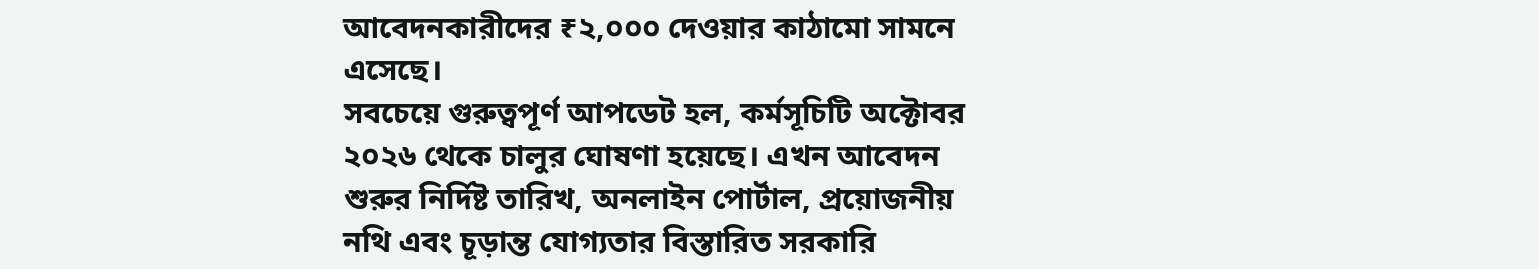আবেদনকারীদের ₹২,০০০ দেওয়ার কাঠামো সামনে এসেছে।
সবচেয়ে গুরুত্বপূর্ণ আপডেট হল, কর্মসূচিটি অক্টোবর ২০২৬ থেকে চালুর ঘোষণা হয়েছে। এখন আবেদন শুরুর নির্দিষ্ট তারিখ, অনলাইন পোর্টাল, প্রয়োজনীয় নথি এবং চূড়ান্ত যোগ্যতার বিস্তারিত সরকারি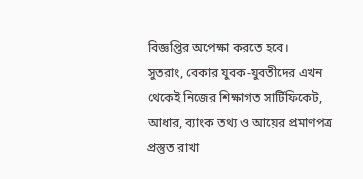বিজ্ঞপ্তির অপেক্ষা করতে হবে।
সুতরাং, বেকার যুবক-যুবতীদের এখন থেকেই নিজের শিক্ষাগত সার্টিফিকেট, আধার, ব্যাংক তথ্য ও আয়ের প্রমাণপত্র প্রস্তুত রাখা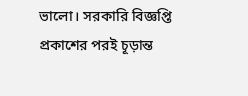ভালো। সরকারি বিজ্ঞপ্তি প্রকাশের পরই চূড়ান্ত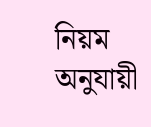নিয়ম অনুযায়ী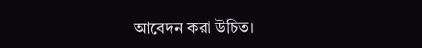আবেদন করা উচিত।